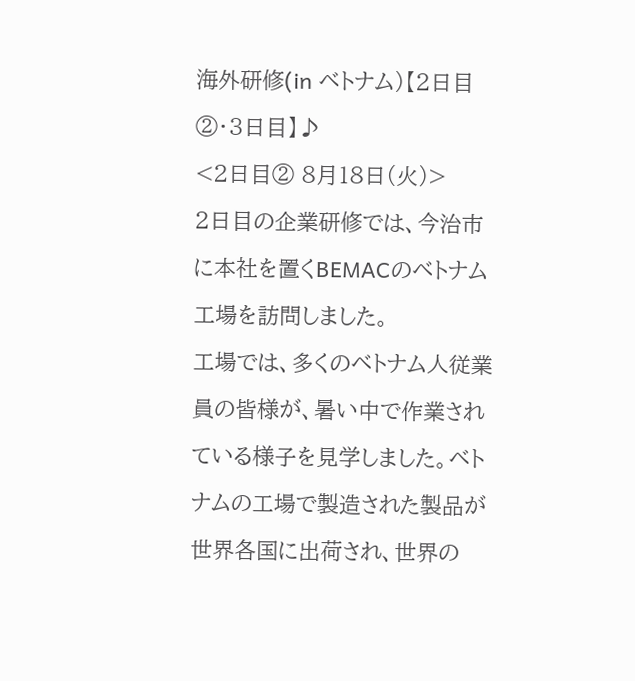海外研修(in ベトナム)【2日目②・3日目】♪
<2日目② 8月18日(火)>
2日目の企業研修では、今治市に本社を置くBEMACのベトナム工場を訪問しました。
工場では、多くのベトナム人従業員の皆様が、暑い中で作業されている様子を見学しました。ベトナムの工場で製造された製品が世界各国に出荷され、世界の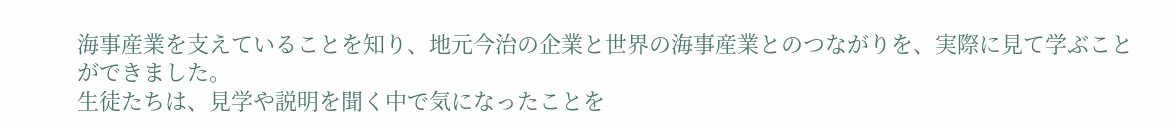海事産業を支えていることを知り、地元今治の企業と世界の海事産業とのつながりを、実際に見て学ぶことができました。
生徒たちは、見学や説明を聞く中で気になったことを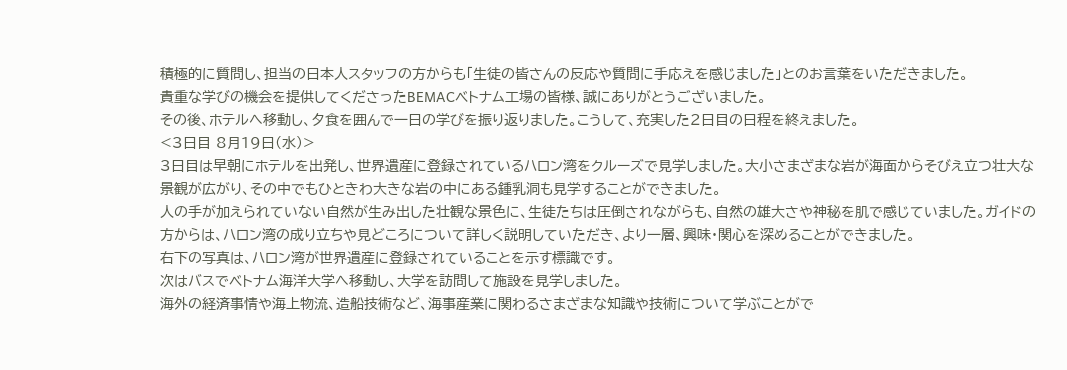積極的に質問し、担当の日本人スタッフの方からも「生徒の皆さんの反応や質問に手応えを感じました」とのお言葉をいただきました。
貴重な学びの機会を提供してくださったBEMACベトナム工場の皆様、誠にありがとうございました。
その後、ホテルへ移動し、夕食を囲んで一日の学びを振り返りました。こうして、充実した2日目の日程を終えました。
<3日目 8月19日(水)>
3日目は早朝にホテルを出発し、世界遺産に登録されているハロン湾をクルーズで見学しました。大小さまざまな岩が海面からそびえ立つ壮大な景観が広がり、その中でもひときわ大きな岩の中にある鍾乳洞も見学することができました。
人の手が加えられていない自然が生み出した壮観な景色に、生徒たちは圧倒されながらも、自然の雄大さや神秘を肌で感じていました。ガイドの方からは、ハロン湾の成り立ちや見どころについて詳しく説明していただき、より一層、興味・関心を深めることができました。
右下の写真は、ハロン湾が世界遺産に登録されていることを示す標識です。
次はバスでベトナム海洋大学へ移動し、大学を訪問して施設を見学しました。
海外の経済事情や海上物流、造船技術など、海事産業に関わるさまざまな知識や技術について学ぶことがで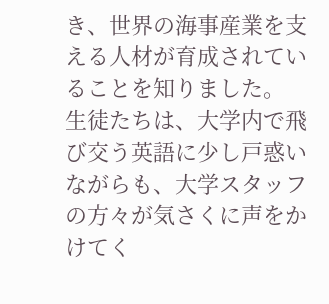き、世界の海事産業を支える人材が育成されていることを知りました。
生徒たちは、大学内で飛び交う英語に少し戸惑いながらも、大学スタッフの方々が気さくに声をかけてく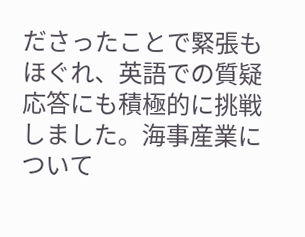ださったことで緊張もほぐれ、英語での質疑応答にも積極的に挑戦しました。海事産業について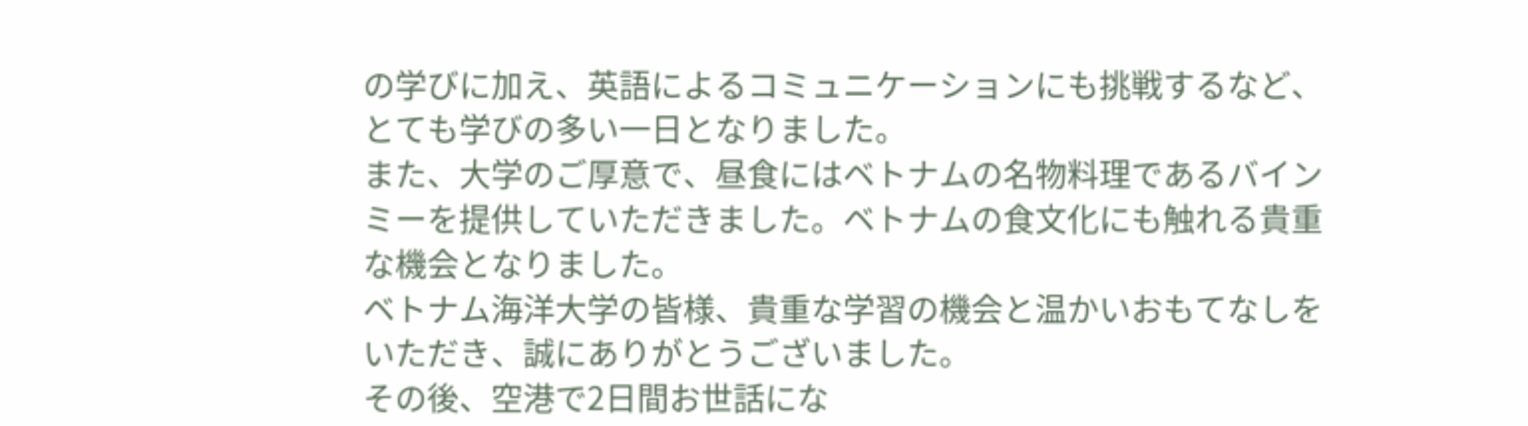の学びに加え、英語によるコミュニケーションにも挑戦するなど、とても学びの多い一日となりました。
また、大学のご厚意で、昼食にはベトナムの名物料理であるバインミーを提供していただきました。ベトナムの食文化にも触れる貴重な機会となりました。
ベトナム海洋大学の皆様、貴重な学習の機会と温かいおもてなしをいただき、誠にありがとうございました。
その後、空港で2日間お世話にな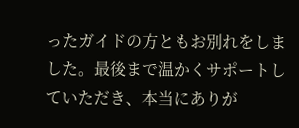ったガイドの方ともお別れをしました。最後まで温かくサポートしていただき、本当にありが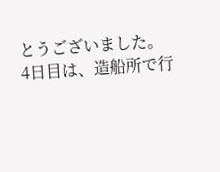とうございました。
4日目は、造船所で行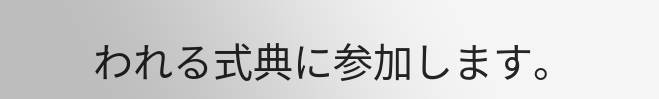われる式典に参加します。